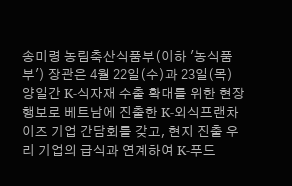송미령 농림축산식품부(이하 '농식품부') 장관은 4월 22일(수)과 23일(목) 양일간 K-식자재 수출 확대를 위한 현장 행보로 베트남에 진출한 K-외식프랜차이즈 기업 간담회를 갖고, 현지 진출 우리 기업의 급식과 연계하여 K-푸드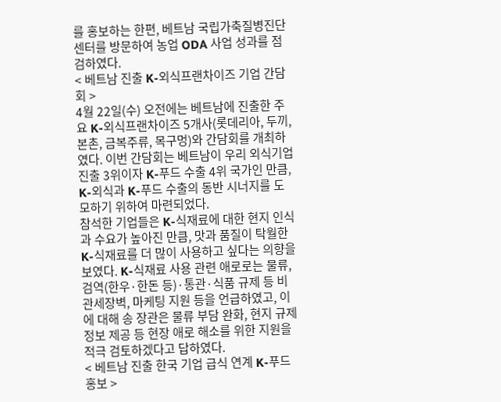를 홍보하는 한편, 베트남 국립가축질병진단센터를 방문하여 농업 ODA 사업 성과를 점검하였다.
< 베트남 진출 K-외식프랜차이즈 기업 간담회 >
4월 22일(수) 오전에는 베트남에 진출한 주요 K-외식프랜차이즈 5개사(롯데리아, 두끼, 본촌, 금복주류, 목구멍)와 간담회를 개최하였다. 이번 간담회는 베트남이 우리 외식기업 진출 3위이자 K-푸드 수출 4위 국가인 만큼, K-외식과 K-푸드 수출의 동반 시너지를 도모하기 위하여 마련되었다.
참석한 기업들은 K-식재료에 대한 현지 인식과 수요가 높아진 만큼, 맛과 품질이 탁월한 K-식재료를 더 많이 사용하고 싶다는 의향을 보였다. K-식재료 사용 관련 애로로는 물류, 검역(한우·한돈 등)·통관·식품 규제 등 비관세장벽, 마케팅 지원 등을 언급하였고, 이에 대해 송 장관은 물류 부담 완화, 현지 규제정보 제공 등 현장 애로 해소를 위한 지원을 적극 검토하겠다고 답하였다.
< 베트남 진출 한국 기업 급식 연계 K-푸드 홍보 >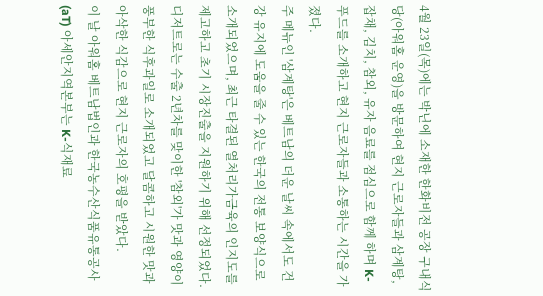4월 23일(목)에는 박닌에 소재한 한화비전 공장 구내식당(아워홈 운영)을 방문하여 현지 근로자들과 삼계탕, 잡채, 김치, 참외, 유자 음료를 점심으로 함께 하며 K-푸드를 소개하고 현지 근로자들과 소통하는 시간을 가졌다.
주 메뉴인 '삼계탕'은 베트남의 더운 날씨 속에서도 건강 유지에 도움을 줄 수 있는 한국의 전통 보양식으로 소개되었으며, 최근 타결된 열처리가금육의 인지도를 제고하고 초기 시장진출을 지원하기 위해 선정되었다. 디저트로는 수출 2년차를 맞이한 '참외'가 맛과 영양이 풍부한 식후과일로 소개되었고 달콤하고 시원한 맛과 아삭한 식감으로 현지 근로자의 호평을 받았다.
이 날 아워홈 베트남법인과 한국농수산식품유통공사(aT) 아세안지역본부는 K-식재료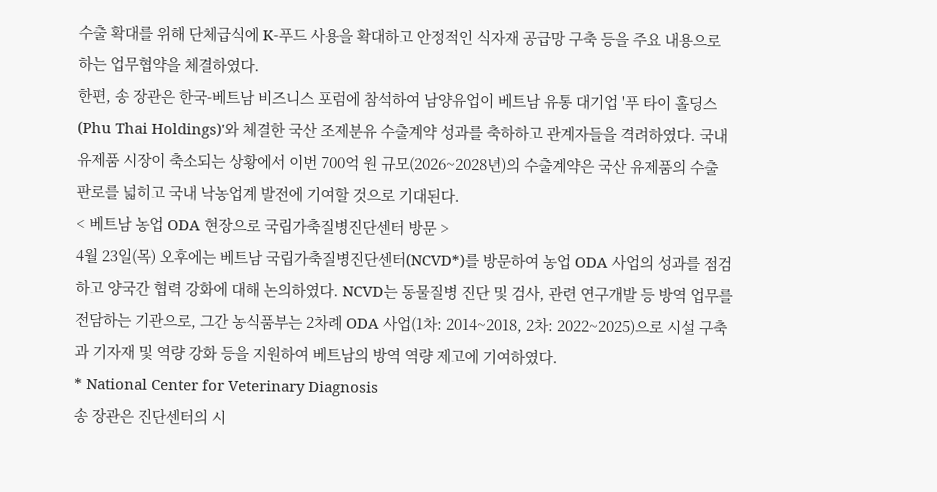수출 확대를 위해 단체급식에 K-푸드 사용을 확대하고 안정적인 식자재 공급망 구축 등을 주요 내용으로 하는 업무협약을 체결하였다.
한편, 송 장관은 한국-베트남 비즈니스 포럼에 참석하여 남양유업이 베트남 유통 대기업 '푸 타이 홀딩스(Phu Thai Holdings)'와 체결한 국산 조제분유 수출계약 성과를 축하하고 관계자들을 격려하였다. 국내 유제품 시장이 축소되는 상황에서 이번 700억 원 규모(2026~2028년)의 수출계약은 국산 유제품의 수출 판로를 넓히고 국내 낙농업계 발전에 기여할 것으로 기대된다.
< 베트남 농업 ODA 현장으로 국립가축질병진단센터 방문 >
4월 23일(목) 오후에는 베트남 국립가축질병진단센터(NCVD*)를 방문하여 농업 ODA 사업의 성과를 점검하고 양국간 협력 강화에 대해 논의하였다. NCVD는 동물질병 진단 및 검사, 관련 연구개발 등 방역 업무를 전담하는 기관으로, 그간 농식품부는 2차례 ODA 사업(1차: 2014~2018, 2차: 2022~2025)으로 시설 구축과 기자재 및 역량 강화 등을 지원하여 베트남의 방역 역량 제고에 기여하였다.
* National Center for Veterinary Diagnosis
송 장관은 진단센터의 시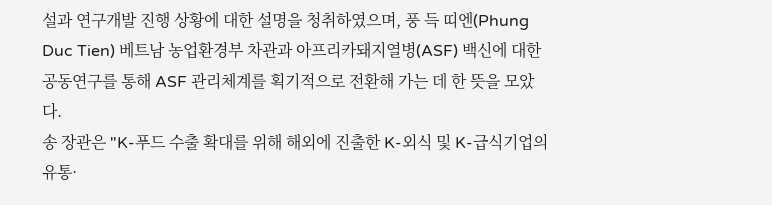설과 연구개발 진행 상황에 대한 설명을 청취하였으며, 풍 득 띠엔(Phung Duc Tien) 베트남 농업환경부 차관과 아프리카돼지열병(ASF) 백신에 대한 공동연구를 통해 ASF 관리체계를 획기적으로 전환해 가는 데 한 뜻을 모았다.
송 장관은 "K-푸드 수출 확대를 위해 해외에 진출한 K-외식 및 K-급식기업의 유통·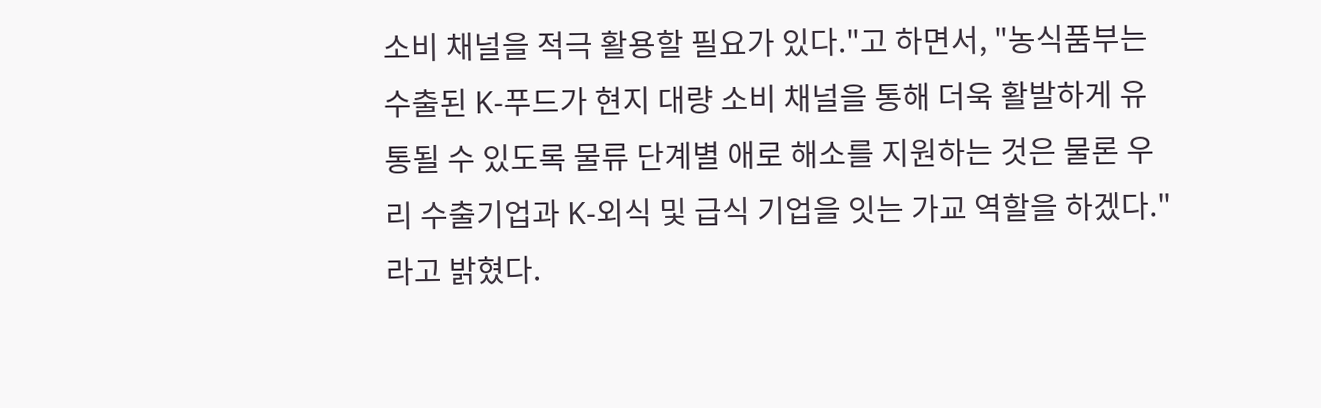소비 채널을 적극 활용할 필요가 있다."고 하면서, "농식품부는 수출된 K-푸드가 현지 대량 소비 채널을 통해 더욱 활발하게 유통될 수 있도록 물류 단계별 애로 해소를 지원하는 것은 물론 우리 수출기업과 K-외식 및 급식 기업을 잇는 가교 역할을 하겠다."라고 밝혔다.